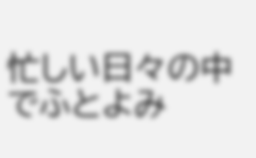忙しい日々の中でふとよみ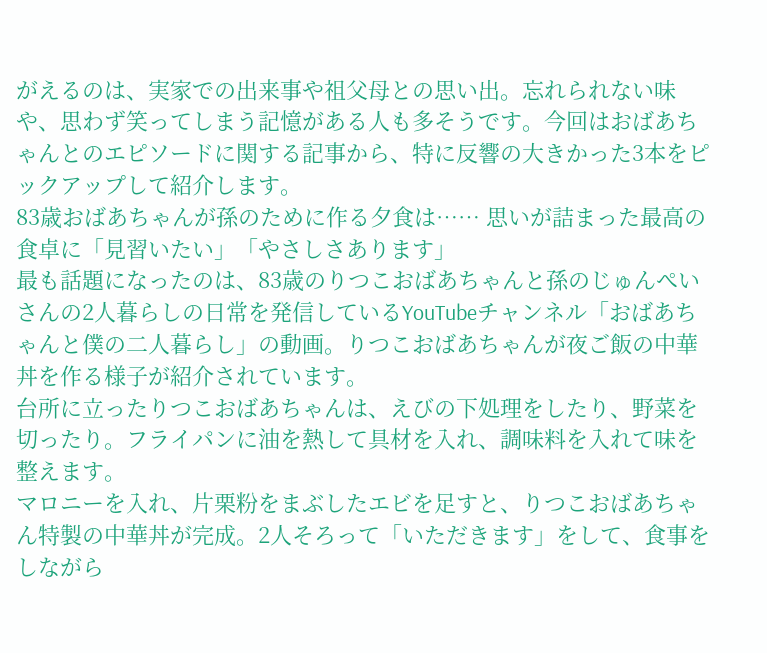がえるのは、実家での出来事や祖父母との思い出。忘れられない味や、思わず笑ってしまう記憶がある人も多そうです。今回はおばあちゃんとのエピソードに関する記事から、特に反響の大きかった3本をピックアップして紹介します。
83歳おばあちゃんが孫のために作る夕食は…… 思いが詰まった最高の食卓に「見習いたい」「やさしさあります」
最も話題になったのは、83歳のりつこおばあちゃんと孫のじゅんぺいさんの2人暮らしの日常を発信しているYouTubeチャンネル「おばあちゃんと僕の二人暮らし」の動画。りつこおばあちゃんが夜ご飯の中華丼を作る様子が紹介されています。
台所に立ったりつこおばあちゃんは、えびの下処理をしたり、野菜を切ったり。フライパンに油を熱して具材を入れ、調味料を入れて味を整えます。
マロニーを入れ、片栗粉をまぶしたエビを足すと、りつこおばあちゃん特製の中華丼が完成。2人そろって「いただきます」をして、食事をしながら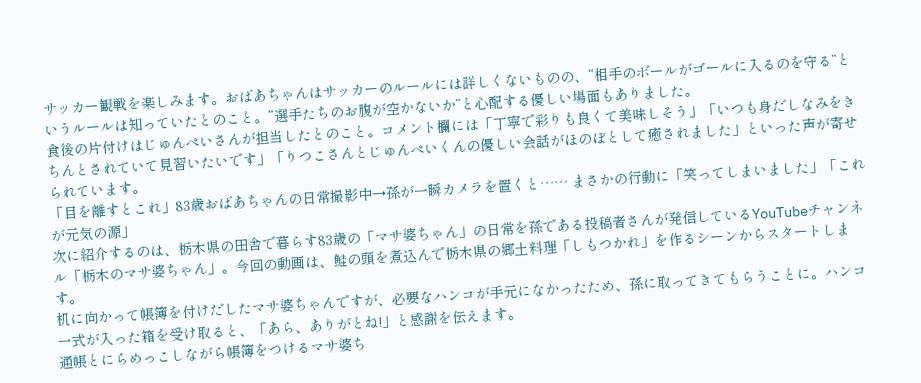サッカー観戦を楽しみます。おばあちゃんはサッカーのルールには詳しくないものの、“相手のボールがゴールに入るのを守る”というルールは知っていたとのこと。“選手たちのお腹が空かないか”と心配する優しい場面もありました。
食後の片付けはじゅんぺいさんが担当したとのこと。コメント欄には「丁寧で彩りも良くて美味しそう」「いつも身だしなみをきちんとされていて見習いたいです」「りつこさんとじゅんぺいくんの優しい会話がほのぼとして癒されました」といった声が寄せられています。
「目を離すとこれ」83歳おばあちゃんの日常撮影中→孫が一瞬カメラを置くと…… まさかの行動に「笑ってしまいました」「これが元気の源」
次に紹介するのは、栃木県の田舎で暮らす83歳の「マサ婆ちゃん」の日常を孫である投稿者さんが発信しているYouTubeチャンネル「栃木のマサ婆ちゃん」。今回の動画は、鮭の頭を煮込んで栃木県の郷土料理「しもつかれ」を作るシーンからスタートします。
机に向かって帳簿を付けだしたマサ婆ちゃんですが、必要なハンコが手元になかったため、孫に取ってきてもらうことに。ハンコ一式が入った箱を受け取ると、「あら、ありがとね!」と感謝を伝えます。
通帳とにらめっこしながら帳簿をつけるマサ婆ち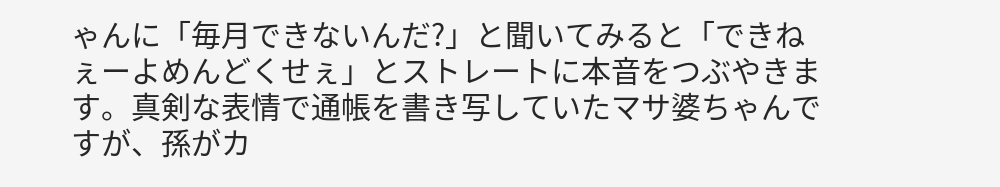ゃんに「毎月できないんだ?」と聞いてみると「できねぇーよめんどくせぇ」とストレートに本音をつぶやきます。真剣な表情で通帳を書き写していたマサ婆ちゃんですが、孫がカ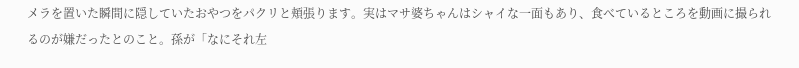メラを置いた瞬間に隠していたおやつをパクリと頬張ります。実はマサ婆ちゃんはシャイな一面もあり、食べているところを動画に撮られるのが嫌だったとのこと。孫が「なにそれ左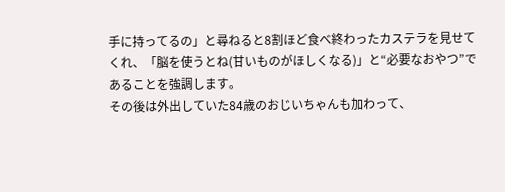手に持ってるの」と尋ねると8割ほど食べ終わったカステラを見せてくれ、「脳を使うとね(甘いものがほしくなる)」と“必要なおやつ”であることを強調します。
その後は外出していた84歳のおじいちゃんも加わって、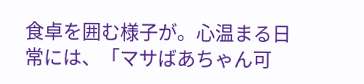食卓を囲む様子が。心温まる日常には、「マサばあちゃん可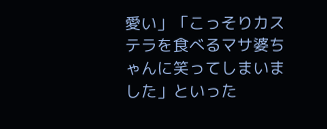愛い」「こっそりカステラを食べるマサ婆ちゃんに笑ってしまいました」といった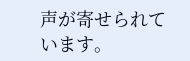声が寄せられています。